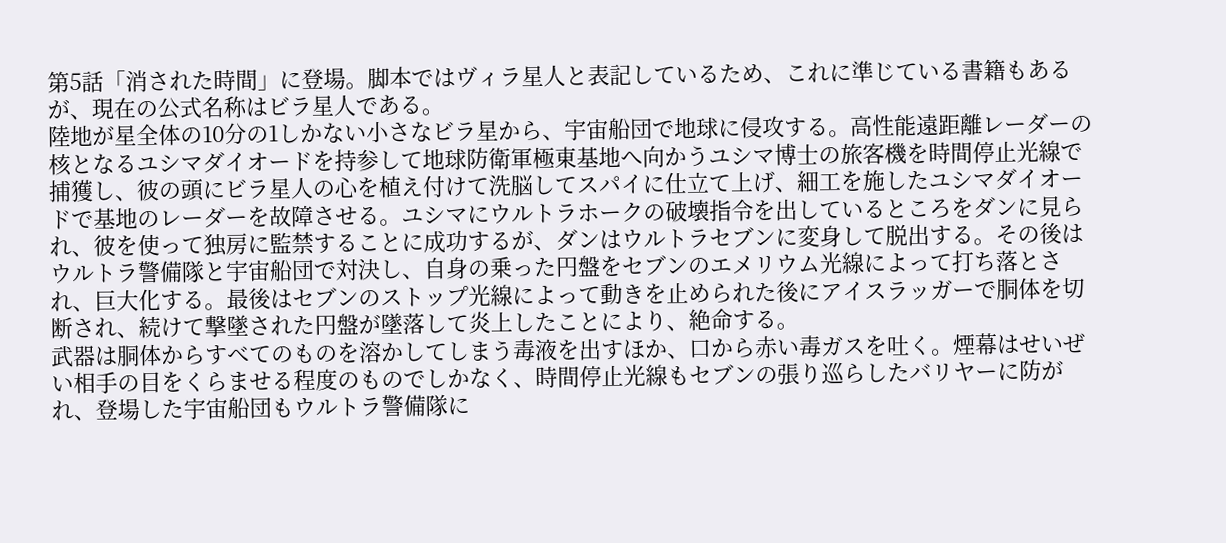第5話「消された時間」に登場。脚本ではヴィラ星人と表記しているため、これに準じている書籍もあるが、現在の公式名称はビラ星人である。
陸地が星全体の10分の1しかない小さなビラ星から、宇宙船団で地球に侵攻する。高性能遠距離レーダーの核となるユシマダイオードを持参して地球防衛軍極東基地へ向かうユシマ博士の旅客機を時間停止光線で捕獲し、彼の頭にビラ星人の心を植え付けて洗脳してスパイに仕立て上げ、細工を施したユシマダイオードで基地のレーダーを故障させる。ユシマにウルトラホークの破壊指令を出しているところをダンに見られ、彼を使って独房に監禁することに成功するが、ダンはウルトラセブンに変身して脱出する。その後はウルトラ警備隊と宇宙船団で対決し、自身の乗った円盤をセブンのエメリウム光線によって打ち落とされ、巨大化する。最後はセブンのストップ光線によって動きを止められた後にアイスラッガーで胴体を切断され、続けて撃墜された円盤が墜落して炎上したことにより、絶命する。
武器は胴体からすべてのものを溶かしてしまう毒液を出すほか、口から赤い毒ガスを吐く。煙幕はせいぜい相手の目をくらませる程度のものでしかなく、時間停止光線もセブンの張り巡らしたバリヤーに防がれ、登場した宇宙船団もウルトラ警備隊に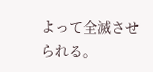よって全滅させられる。